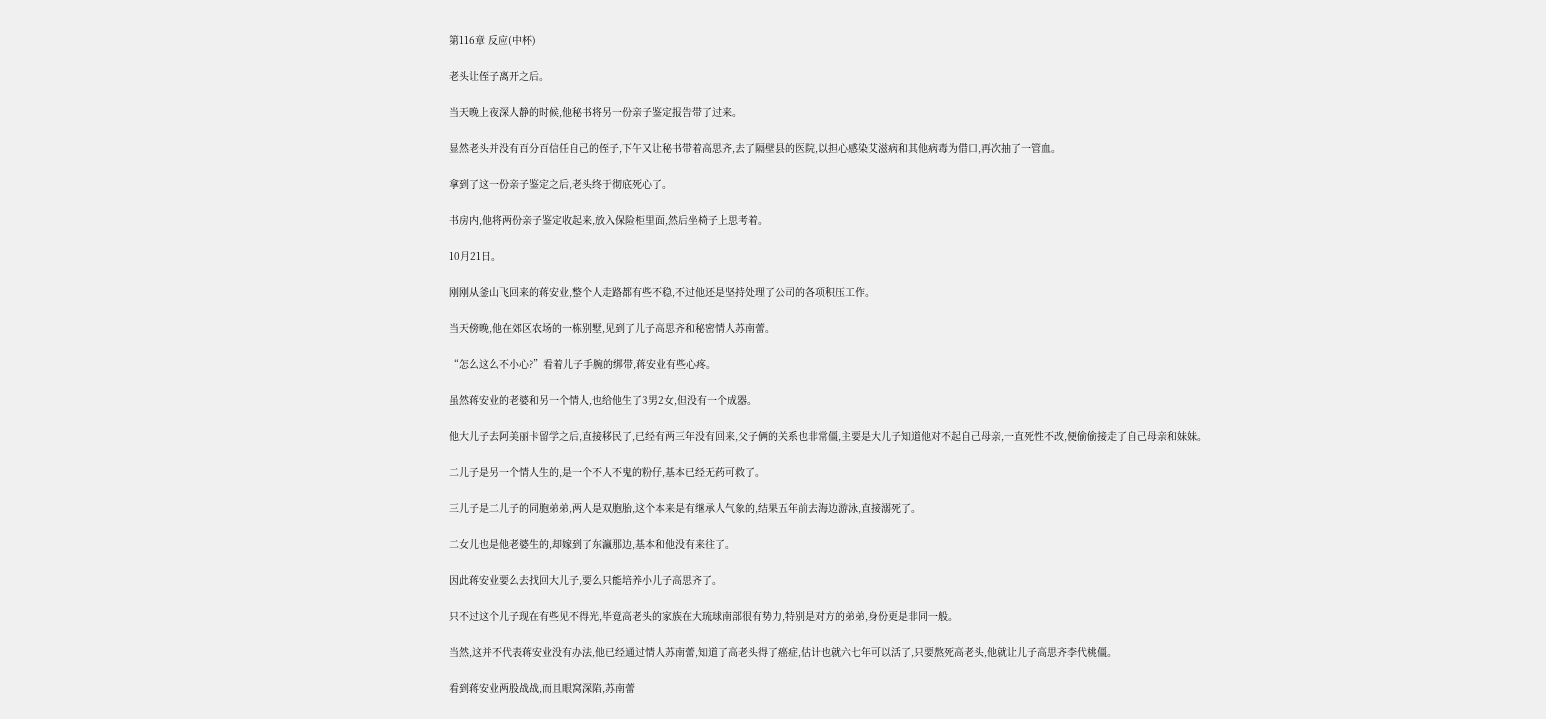第116章 反应(中杯)

老头让侄子离开之后。

当天晚上夜深人静的时候,他秘书将另一份亲子鉴定报告带了过来。

显然老头并没有百分百信任自己的侄子,下午又让秘书带着高思齐,去了隔壁县的医院,以担心感染艾滋病和其他病毒为借口,再次抽了一管血。

拿到了这一份亲子鉴定之后,老头终于彻底死心了。

书房内,他将两份亲子鉴定收起来,放入保险柜里面,然后坐椅子上思考着。

10月21日。

刚刚从釜山飞回来的蒋安业,整个人走路都有些不稳,不过他还是坚持处理了公司的各项积压工作。

当天傍晚,他在郊区农场的一栋别墅,见到了儿子高思齐和秘密情人苏南蕾。

“怎么这么不小心?”看着儿子手腕的绑带,蒋安业有些心疼。

虽然蒋安业的老婆和另一个情人,也给他生了3男2女,但没有一个成器。

他大儿子去阿美丽卡留学之后,直接移民了,已经有两三年没有回来,父子俩的关系也非常僵,主要是大儿子知道他对不起自己母亲,一直死性不改,便偷偷接走了自己母亲和妹妹。

二儿子是另一个情人生的,是一个不人不鬼的粉仔,基本已经无药可救了。

三儿子是二儿子的同胞弟弟,两人是双胞胎,这个本来是有继承人气象的,结果五年前去海边游泳,直接溺死了。

二女儿也是他老婆生的,却嫁到了东瀛那边,基本和他没有来往了。

因此蒋安业要么去找回大儿子,要么只能培养小儿子高思齐了。

只不过这个儿子现在有些见不得光,毕竟高老头的家族在大琉球南部很有势力,特别是对方的弟弟,身份更是非同一般。

当然,这并不代表蒋安业没有办法,他已经通过情人苏南蕾,知道了高老头得了癌症,估计也就六七年可以活了,只要熬死高老头,他就让儿子高思齐李代桃僵。

看到蒋安业两股战战,而且眼窝深陷,苏南蕾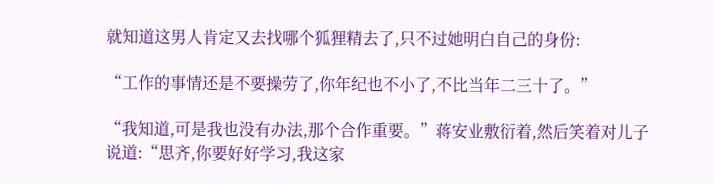就知道这男人肯定又去找哪个狐狸精去了,只不过她明白自己的身份:

“工作的事情还是不要操劳了,你年纪也不小了,不比当年二三十了。”

“我知道,可是我也没有办法,那个合作重要。”蒋安业敷衍着,然后笑着对儿子说道:“思齐,你要好好学习,我这家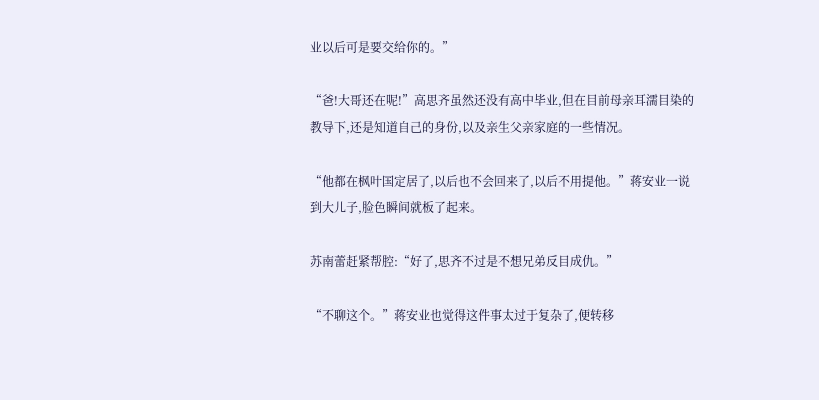业以后可是要交给你的。”

“爸!大哥还在呢!”高思齐虽然还没有高中毕业,但在目前母亲耳濡目染的教导下,还是知道自己的身份,以及亲生父亲家庭的一些情况。

“他都在枫叶国定居了,以后也不会回来了,以后不用提他。”蒋安业一说到大儿子,脸色瞬间就板了起来。

苏南蕾赶紧帮腔:“好了,思齐不过是不想兄弟反目成仇。”

“不聊这个。”蒋安业也觉得这件事太过于复杂了,便转移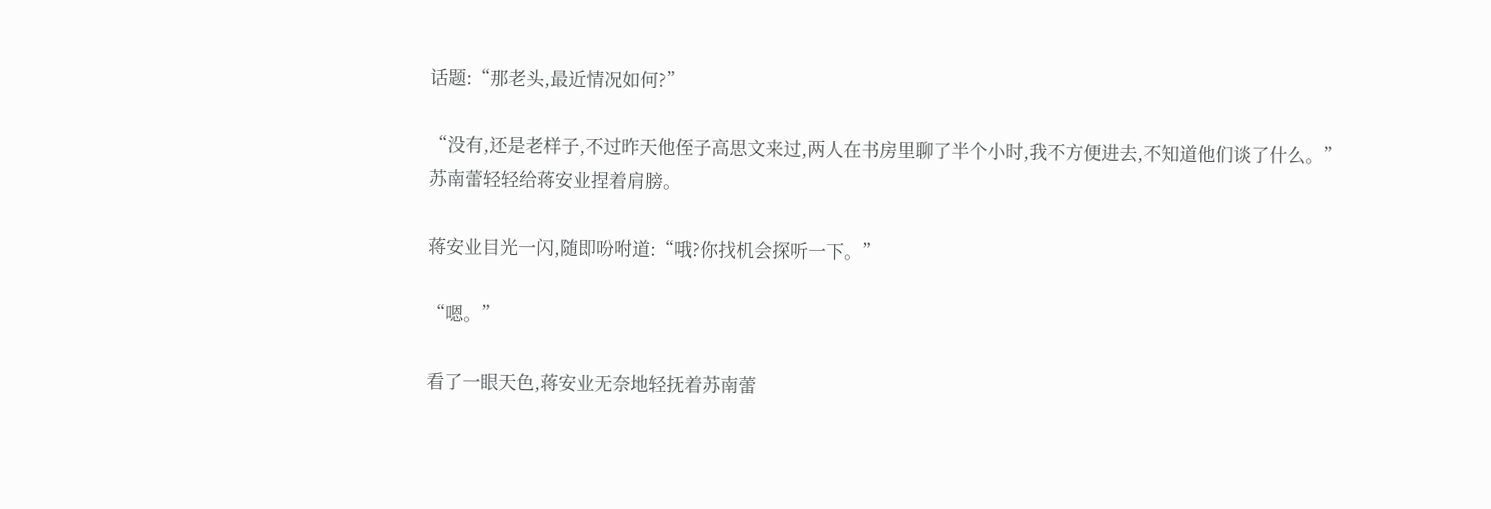话题:“那老头,最近情况如何?”

“没有,还是老样子,不过昨天他侄子高思文来过,两人在书房里聊了半个小时,我不方便进去,不知道他们谈了什么。”苏南蕾轻轻给蒋安业捏着肩膀。

蒋安业目光一闪,随即吩咐道:“哦?你找机会探听一下。”

“嗯。”

看了一眼天色,蒋安业无奈地轻抚着苏南蕾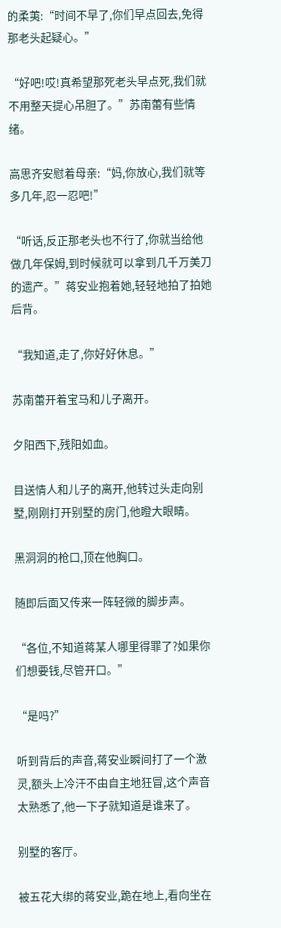的柔荑:“时间不早了,你们早点回去,免得那老头起疑心。”

“好吧!哎!真希望那死老头早点死,我们就不用整天提心吊胆了。”苏南蕾有些情绪。

高思齐安慰着母亲:“妈,你放心,我们就等多几年,忍一忍吧!”

“听话,反正那老头也不行了,你就当给他做几年保姆,到时候就可以拿到几千万美刀的遗产。”蒋安业抱着她,轻轻地拍了拍她后背。

“我知道,走了,你好好休息。”

苏南蕾开着宝马和儿子离开。

夕阳西下,残阳如血。

目送情人和儿子的离开,他转过头走向别墅,刚刚打开别墅的房门,他瞪大眼睛。

黑洞洞的枪口,顶在他胸口。

随即后面又传来一阵轻微的脚步声。

“各位,不知道蒋某人哪里得罪了?如果你们想要钱,尽管开口。”

“是吗?”

听到背后的声音,蒋安业瞬间打了一个激灵,额头上冷汗不由自主地狂冒,这个声音太熟悉了,他一下子就知道是谁来了。

别墅的客厅。

被五花大绑的蒋安业,跪在地上,看向坐在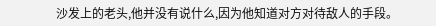沙发上的老头,他并没有说什么,因为他知道对方对待敌人的手段。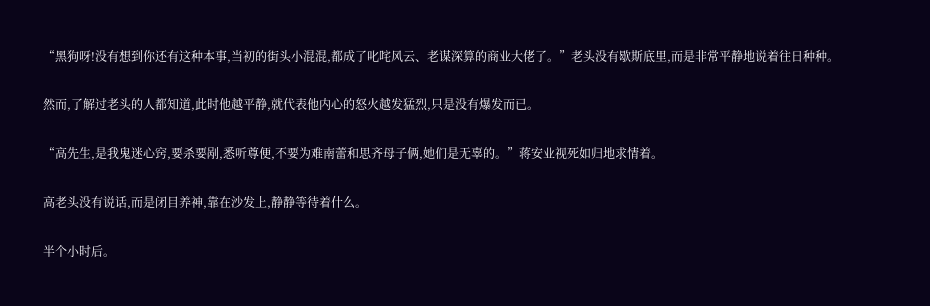“黑狗呀!没有想到你还有这种本事,当初的街头小混混,都成了叱咤风云、老谋深算的商业大佬了。”老头没有歇斯底里,而是非常平静地说着往日种种。

然而,了解过老头的人都知道,此时他越平静,就代表他内心的怒火越发猛烈,只是没有爆发而已。

“高先生,是我鬼迷心窍,要杀要剐,悉听尊便,不要为难南蕾和思齐母子俩,她们是无辜的。”蒋安业视死如归地求情着。

高老头没有说话,而是闭目养神,靠在沙发上,静静等待着什么。

半个小时后。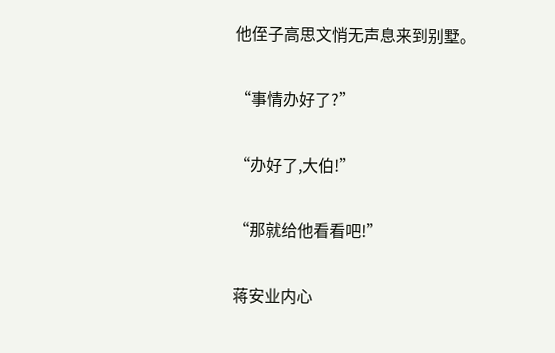他侄子高思文悄无声息来到别墅。

“事情办好了?”

“办好了,大伯!”

“那就给他看看吧!”

蒋安业内心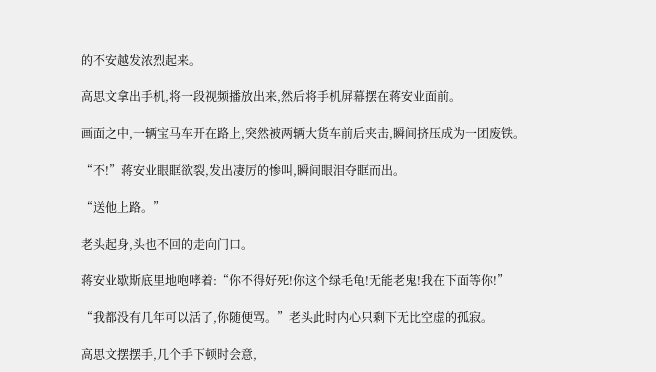的不安越发浓烈起来。

高思文拿出手机,将一段视频播放出来,然后将手机屏幕摆在蒋安业面前。

画面之中,一辆宝马车开在路上,突然被两辆大货车前后夹击,瞬间挤压成为一团废铁。

“不!”蒋安业眼眶欲裂,发出凄厉的惨叫,瞬间眼泪夺眶而出。

“送他上路。”

老头起身,头也不回的走向门口。

蒋安业歇斯底里地咆哮着:“你不得好死!你这个绿毛龟!无能老鬼!我在下面等你!”

“我都没有几年可以活了,你随便骂。”老头此时内心只剩下无比空虚的孤寂。

高思文摆摆手,几个手下顿时会意,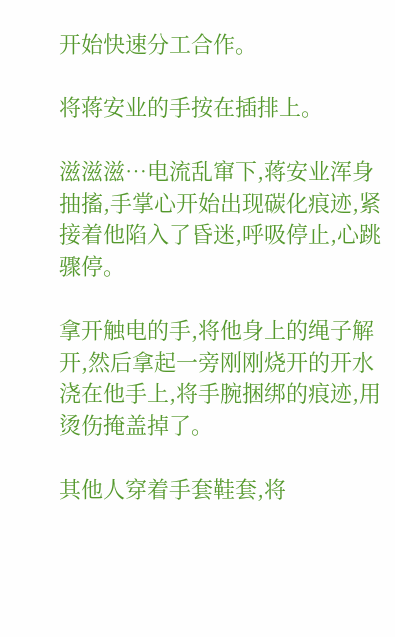开始快速分工合作。

将蒋安业的手按在插排上。

滋滋滋…电流乱窜下,蒋安业浑身抽搐,手掌心开始出现碳化痕迹,紧接着他陷入了昏迷,呼吸停止,心跳骤停。

拿开触电的手,将他身上的绳子解开,然后拿起一旁刚刚烧开的开水浇在他手上,将手腕捆绑的痕迹,用烫伤掩盖掉了。

其他人穿着手套鞋套,将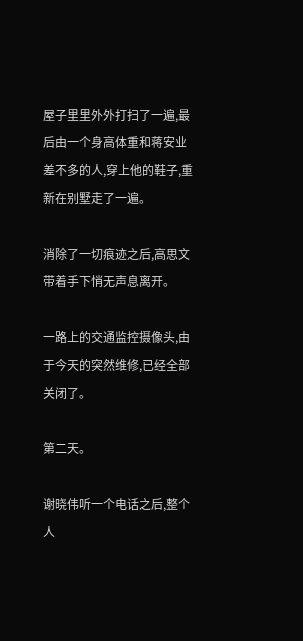屋子里里外外打扫了一遍,最后由一个身高体重和蒋安业差不多的人,穿上他的鞋子,重新在别墅走了一遍。

消除了一切痕迹之后,高思文带着手下悄无声息离开。

一路上的交通监控摄像头,由于今天的突然维修,已经全部关闭了。

第二天。

谢晓伟听一个电话之后,整个人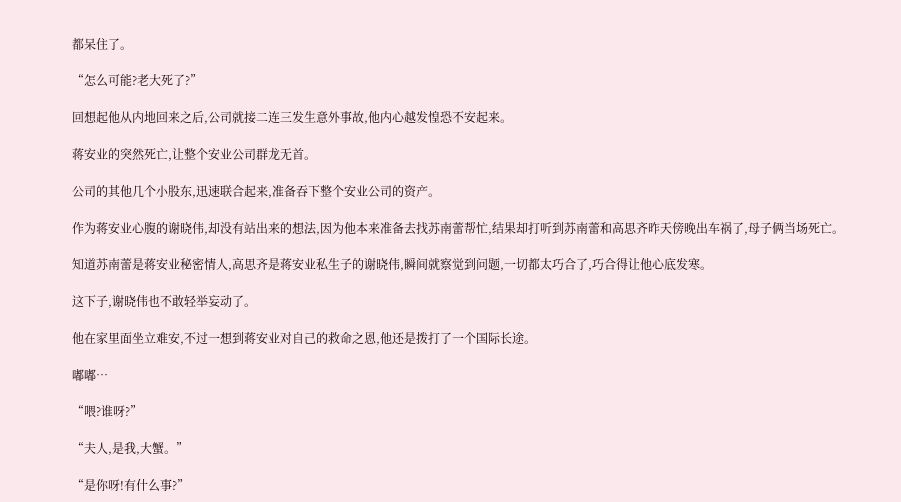都呆住了。

“怎么可能?老大死了?”

回想起他从内地回来之后,公司就接二连三发生意外事故,他内心越发惶恐不安起来。

蒋安业的突然死亡,让整个安业公司群龙无首。

公司的其他几个小股东,迅速联合起来,准备吞下整个安业公司的资产。

作为蒋安业心腹的谢晓伟,却没有站出来的想法,因为他本来准备去找苏南蕾帮忙,结果却打听到苏南蕾和高思齐昨天傍晚出车祸了,母子俩当场死亡。

知道苏南蕾是蒋安业秘密情人,高思齐是蒋安业私生子的谢晓伟,瞬间就察觉到问题,一切都太巧合了,巧合得让他心底发寒。

这下子,谢晓伟也不敢轻举妄动了。

他在家里面坐立难安,不过一想到蒋安业对自己的救命之恩,他还是拨打了一个国际长途。

嘟嘟…

“喂?谁呀?”

“夫人,是我,大蟹。”

“是你呀!有什么事?”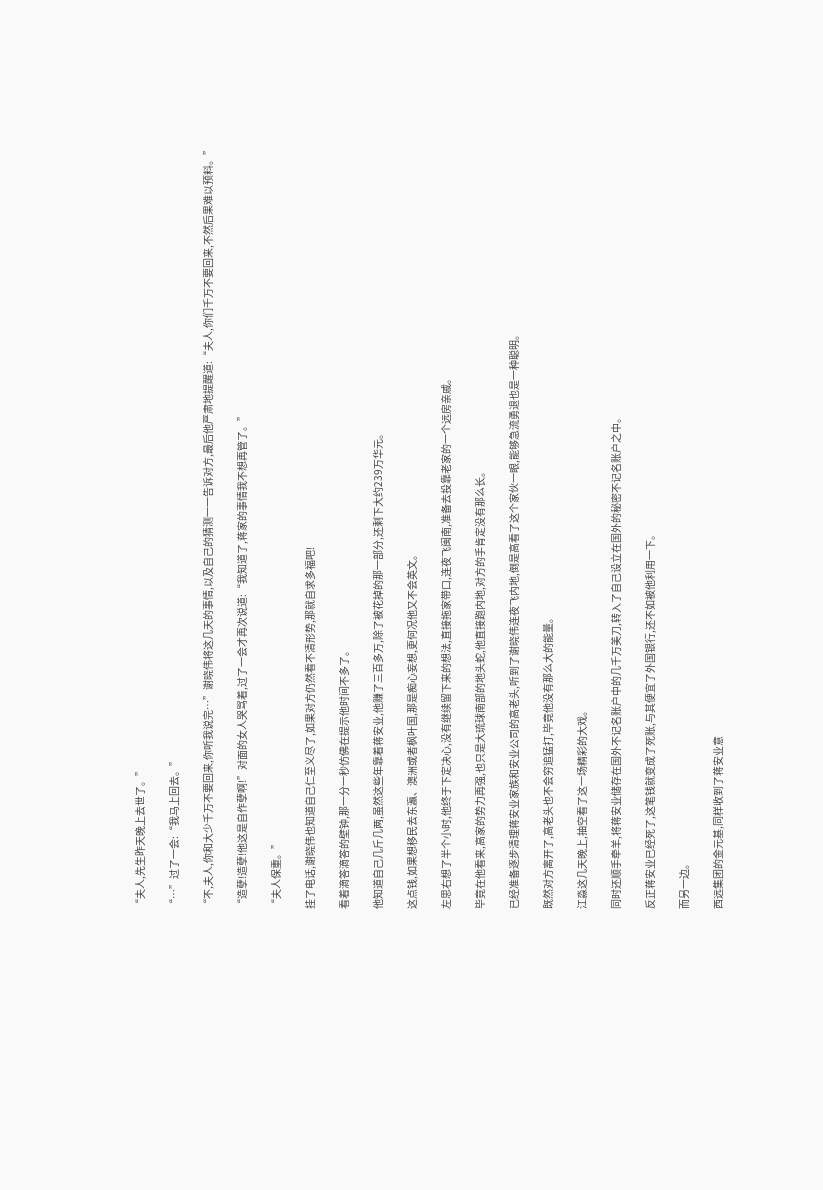“夫人,先生昨天晚上去世了。”

“…”过了一会:“我马上回去。”

“不,夫人,你和大少千万不要回来,你听我说完…”谢晓伟将这几天的事情,以及自己的猜测一一告诉对方,最后他严肃地提醒道:“夫人,你们千万不要回来,不然后果难以预料。”

“造孽!造孽!他这是自作孽啊!”对面的女人哭骂着,过了一会才再次说道:“我知道了,蒋家的事情我不想再管了。”

“夫人保重。”

挂了电话,谢晓伟也知道自己仁至义尽了,如果对方仍然看不清形势,那就自求多福吧!

看着滴答滴答的壁钟,那一分一秒仿佛在提示他时间不多了。

他知道自己几斤几两,虽然这些年靠着蒋安业,他赚了三百多万,除了被花掉的那一部分,还剩下大约239万华元。

这点钱,如果想移民去东瀛、澳洲或者枫叶国,那是痴心妄想,更何况他又不会英文。

左思右想了半个小时,他终于下定决心,没有继续留下来的想法,直接拖家带口,连夜飞闽南,准备去投靠老家的一个远房亲戚。

毕竟在他看来,高家的势力再强,也只是大琉球南部的地头蛇,他直接跑内地,对方的手肯定没有那么长。

已经准备逐步清理蒋安业家族和安业公司的高老头,听到了谢晓伟连夜飞内地,倒是高看了这个家伙一眼,能够急流勇退也是一种聪明。

既然对方离开了,高老头也不会穷追猛打,毕竟他没有那么大的能量。

江淼这几天晚上,抽空看了这一场精彩的大戏。

同时还顺手牵羊,将蒋安业储存在国外不记名账户中的几千万美刀,转入了自己设立在国外的秘密不记名账户之中。

反正蒋安业已经死了,这笔钱就变成了死账,与其便宜了外国银行,还不如被他利用一下。

而另一边。

西远集团的金元基,同样收到了蒋安业意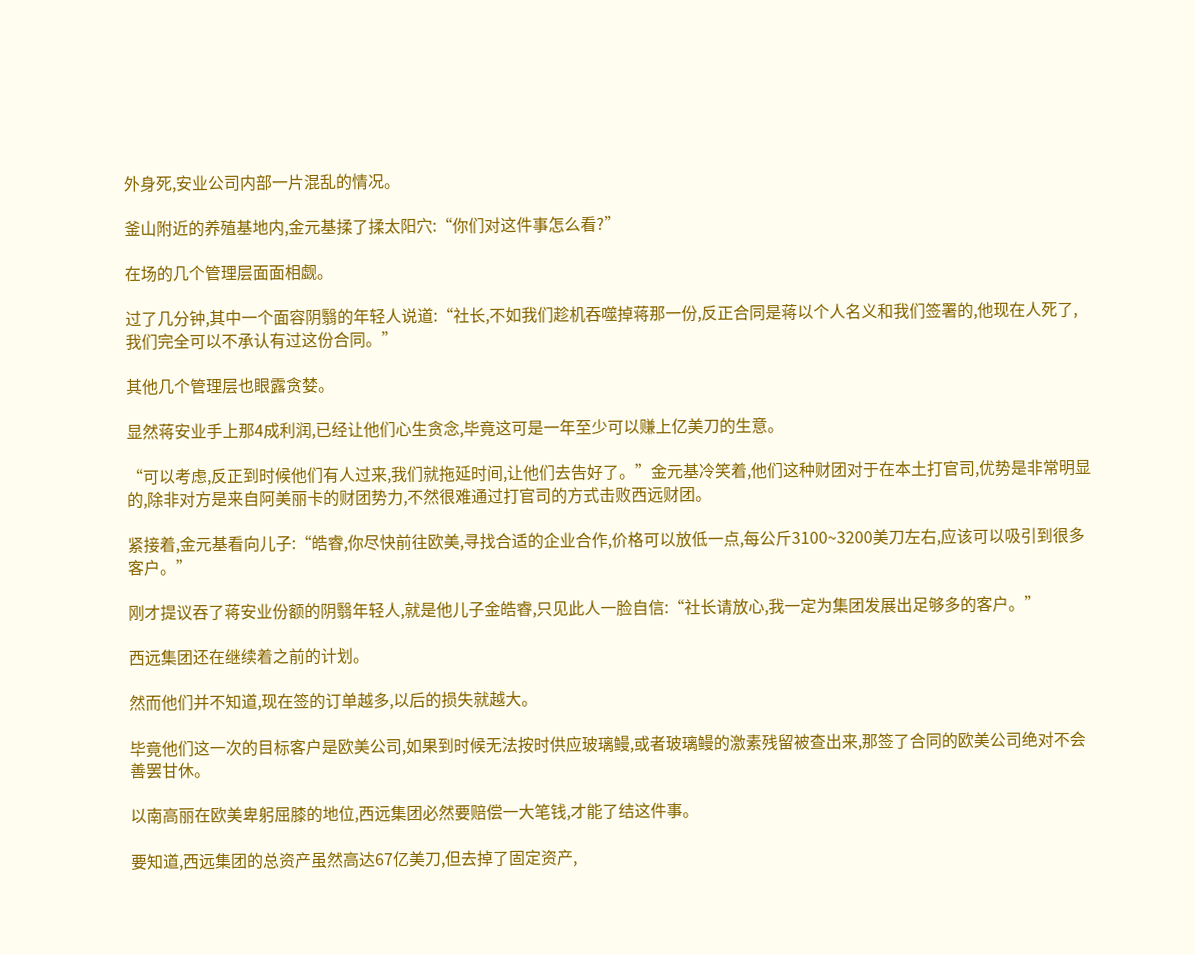外身死,安业公司内部一片混乱的情况。

釜山附近的养殖基地内,金元基揉了揉太阳穴:“你们对这件事怎么看?”

在场的几个管理层面面相觑。

过了几分钟,其中一个面容阴翳的年轻人说道:“社长,不如我们趁机吞噬掉蒋那一份,反正合同是蒋以个人名义和我们签署的,他现在人死了,我们完全可以不承认有过这份合同。”

其他几个管理层也眼露贪婪。

显然蒋安业手上那4成利润,已经让他们心生贪念,毕竟这可是一年至少可以赚上亿美刀的生意。

“可以考虑,反正到时候他们有人过来,我们就拖延时间,让他们去告好了。”金元基冷笑着,他们这种财团对于在本土打官司,优势是非常明显的,除非对方是来自阿美丽卡的财团势力,不然很难通过打官司的方式击败西远财团。

紧接着,金元基看向儿子:“皓睿,你尽快前往欧美,寻找合适的企业合作,价格可以放低一点,每公斤3100~3200美刀左右,应该可以吸引到很多客户。”

刚才提议吞了蒋安业份额的阴翳年轻人,就是他儿子金皓睿,只见此人一脸自信:“社长请放心,我一定为集团发展出足够多的客户。”

西远集团还在继续着之前的计划。

然而他们并不知道,现在签的订单越多,以后的损失就越大。

毕竟他们这一次的目标客户是欧美公司,如果到时候无法按时供应玻璃鳗,或者玻璃鳗的激素残留被查出来,那签了合同的欧美公司绝对不会善罢甘休。

以南高丽在欧美卑躬屈膝的地位,西远集团必然要赔偿一大笔钱,才能了结这件事。

要知道,西远集团的总资产虽然高达67亿美刀,但去掉了固定资产,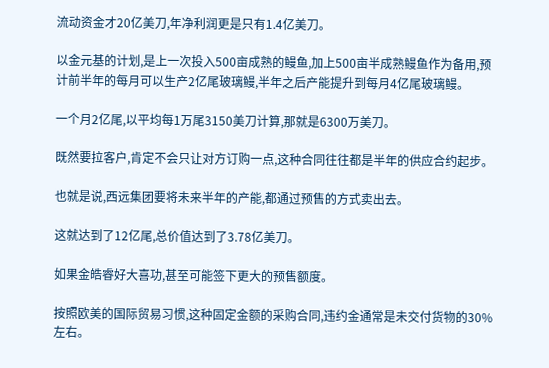流动资金才20亿美刀,年净利润更是只有1.4亿美刀。

以金元基的计划,是上一次投入500亩成熟的鳗鱼,加上500亩半成熟鳗鱼作为备用,预计前半年的每月可以生产2亿尾玻璃鳗,半年之后产能提升到每月4亿尾玻璃鳗。

一个月2亿尾,以平均每1万尾3150美刀计算,那就是6300万美刀。

既然要拉客户,肯定不会只让对方订购一点,这种合同往往都是半年的供应合约起步。

也就是说,西远集团要将未来半年的产能,都通过预售的方式卖出去。

这就达到了12亿尾,总价值达到了3.78亿美刀。

如果金皓睿好大喜功,甚至可能签下更大的预售额度。

按照欧美的国际贸易习惯,这种固定金额的采购合同,违约金通常是未交付货物的30%左右。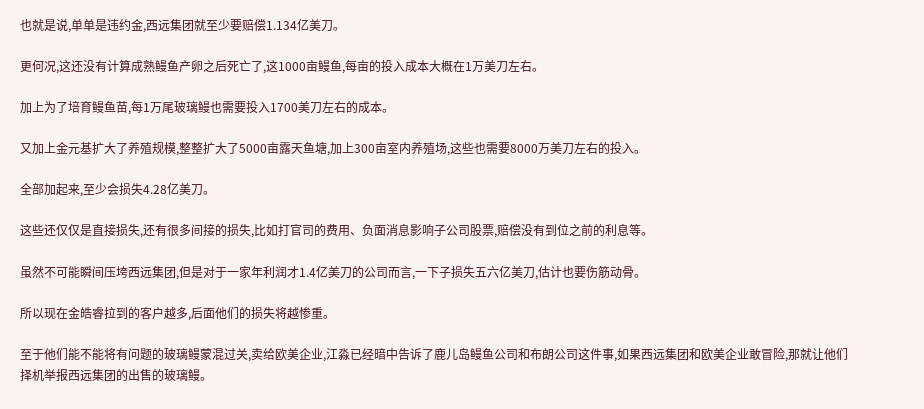也就是说,单单是违约金,西远集团就至少要赔偿1.134亿美刀。

更何况,这还没有计算成熟鳗鱼产卵之后死亡了,这1000亩鳗鱼,每亩的投入成本大概在1万美刀左右。

加上为了培育鳗鱼苗,每1万尾玻璃鳗也需要投入1700美刀左右的成本。

又加上金元基扩大了养殖规模,整整扩大了5000亩露天鱼塘,加上300亩室内养殖场,这些也需要8000万美刀左右的投入。

全部加起来,至少会损失4.28亿美刀。

这些还仅仅是直接损失,还有很多间接的损失,比如打官司的费用、负面消息影响子公司股票,赔偿没有到位之前的利息等。

虽然不可能瞬间压垮西远集团,但是对于一家年利润才1.4亿美刀的公司而言,一下子损失五六亿美刀,估计也要伤筋动骨。

所以现在金皓睿拉到的客户越多,后面他们的损失将越惨重。

至于他们能不能将有问题的玻璃鳗蒙混过关,卖给欧美企业,江淼已经暗中告诉了鹿儿岛鳗鱼公司和布朗公司这件事,如果西远集团和欧美企业敢冒险,那就让他们择机举报西远集团的出售的玻璃鳗。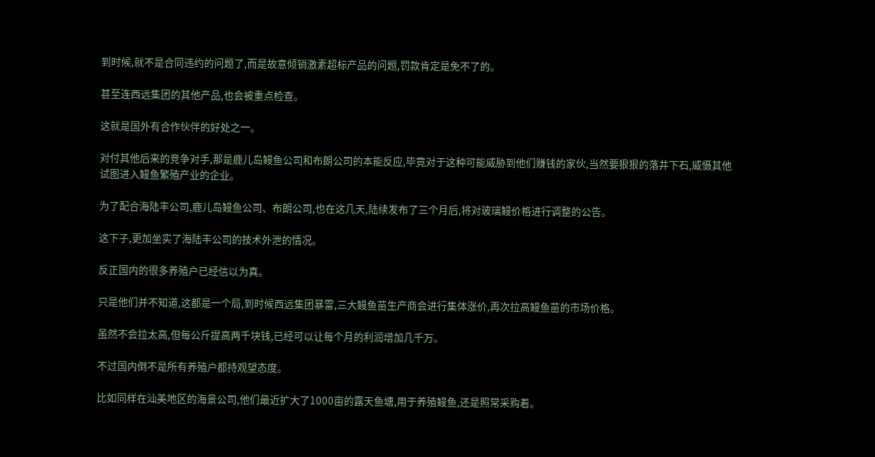到时候,就不是合同违约的问题了,而是故意倾销激素超标产品的问题,罚款肯定是免不了的。

甚至连西远集团的其他产品,也会被重点检查。

这就是国外有合作伙伴的好处之一。

对付其他后来的竞争对手,那是鹿儿岛鳗鱼公司和布朗公司的本能反应,毕竟对于这种可能威胁到他们赚钱的家伙,当然要狠狠的落井下石,威慑其他试图进入鳗鱼繁殖产业的企业。

为了配合海陆丰公司,鹿儿岛鳗鱼公司、布朗公司,也在这几天,陆续发布了三个月后,将对玻璃鳗价格进行调整的公告。

这下子,更加坐实了海陆丰公司的技术外泄的情况。

反正国内的很多养殖户已经信以为真。

只是他们并不知道,这都是一个局,到时候西远集团暴雷,三大鳗鱼苗生产商会进行集体涨价,再次拉高鳗鱼苗的市场价格。

虽然不会拉太高,但每公斤提高两千块钱,已经可以让每个月的利润增加几千万。

不过国内倒不是所有养殖户都持观望态度。

比如同样在汕美地区的海景公司,他们最近扩大了1000亩的露天鱼塘,用于养殖鳗鱼,还是照常采购着。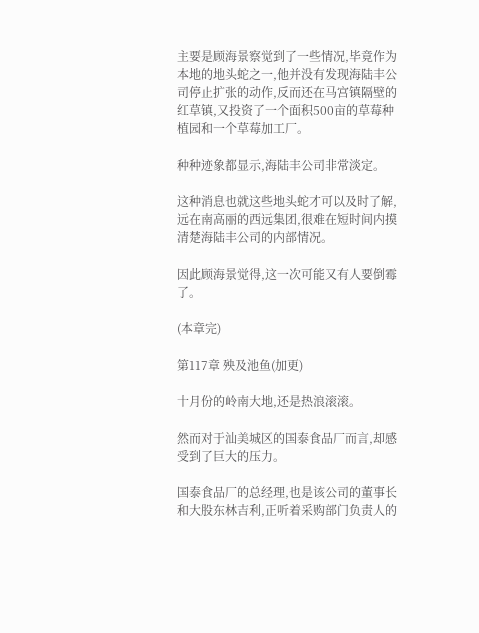主要是顾海景察觉到了一些情况,毕竟作为本地的地头蛇之一,他并没有发现海陆丰公司停止扩张的动作,反而还在马宫镇隔壁的红草镇,又投资了一个面积500亩的草莓种植园和一个草莓加工厂。

种种迹象都显示,海陆丰公司非常淡定。

这种消息也就这些地头蛇才可以及时了解,远在南高丽的西远集团,很难在短时间内摸清楚海陆丰公司的内部情况。

因此顾海景觉得,这一次可能又有人要倒霉了。

(本章完)

第117章 殃及池鱼(加更)

十月份的岭南大地,还是热浪滚滚。

然而对于汕美城区的国泰食品厂而言,却感受到了巨大的压力。

国泰食品厂的总经理,也是该公司的董事长和大股东林吉利,正听着采购部门负责人的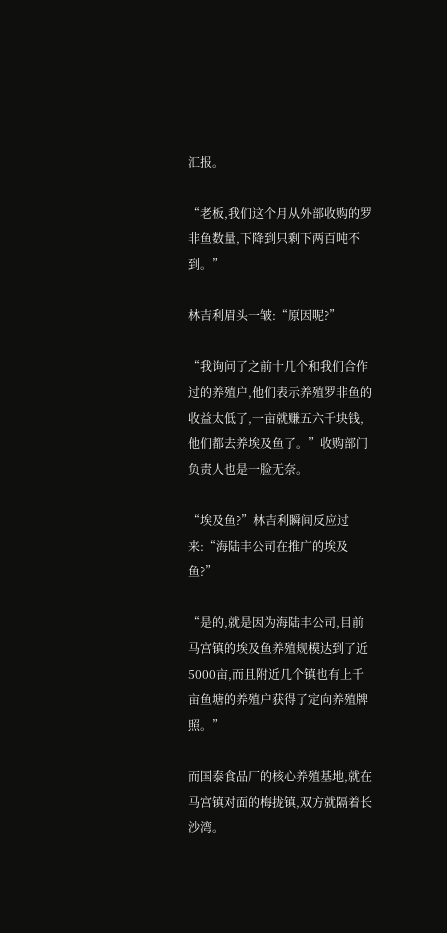汇报。

“老板,我们这个月从外部收购的罗非鱼数量,下降到只剩下两百吨不到。”

林吉利眉头一皱:“原因呢?”

“我询问了之前十几个和我们合作过的养殖户,他们表示养殖罗非鱼的收益太低了,一亩就赚五六千块钱,他们都去养埃及鱼了。”收购部门负责人也是一脸无奈。

“埃及鱼?”林吉利瞬间反应过来:“海陆丰公司在推广的埃及鱼?”

“是的,就是因为海陆丰公司,目前马宫镇的埃及鱼养殖规模达到了近5000亩,而且附近几个镇也有上千亩鱼塘的养殖户获得了定向养殖牌照。”

而国泰食品厂的核心养殖基地,就在马宫镇对面的梅拢镇,双方就隔着长沙湾。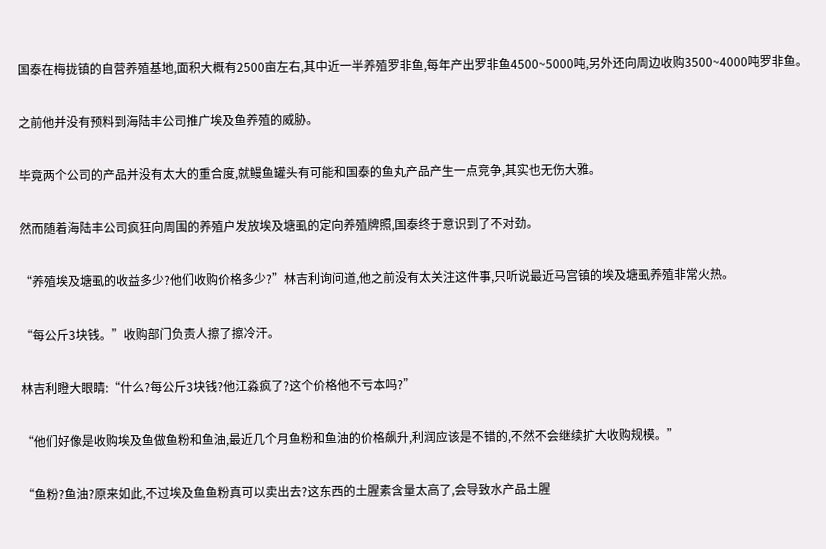国泰在梅拢镇的自营养殖基地,面积大概有2500亩左右,其中近一半养殖罗非鱼,每年产出罗非鱼4500~5000吨,另外还向周边收购3500~4000吨罗非鱼。

之前他并没有预料到海陆丰公司推广埃及鱼养殖的威胁。

毕竟两个公司的产品并没有太大的重合度,就鳗鱼罐头有可能和国泰的鱼丸产品产生一点竞争,其实也无伤大雅。

然而随着海陆丰公司疯狂向周围的养殖户发放埃及塘虱的定向养殖牌照,国泰终于意识到了不对劲。

“养殖埃及塘虱的收益多少?他们收购价格多少?”林吉利询问道,他之前没有太关注这件事,只听说最近马宫镇的埃及塘虱养殖非常火热。

“每公斤3块钱。”收购部门负责人擦了擦冷汗。

林吉利瞪大眼睛:“什么?每公斤3块钱?他江淼疯了?这个价格他不亏本吗?”

“他们好像是收购埃及鱼做鱼粉和鱼油,最近几个月鱼粉和鱼油的价格飙升,利润应该是不错的,不然不会继续扩大收购规模。”

“鱼粉?鱼油?原来如此,不过埃及鱼鱼粉真可以卖出去?这东西的土腥素含量太高了,会导致水产品土腥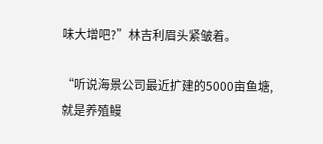味大增吧?”林吉利眉头紧皱着。

“听说海景公司最近扩建的5000亩鱼塘,就是养殖鳗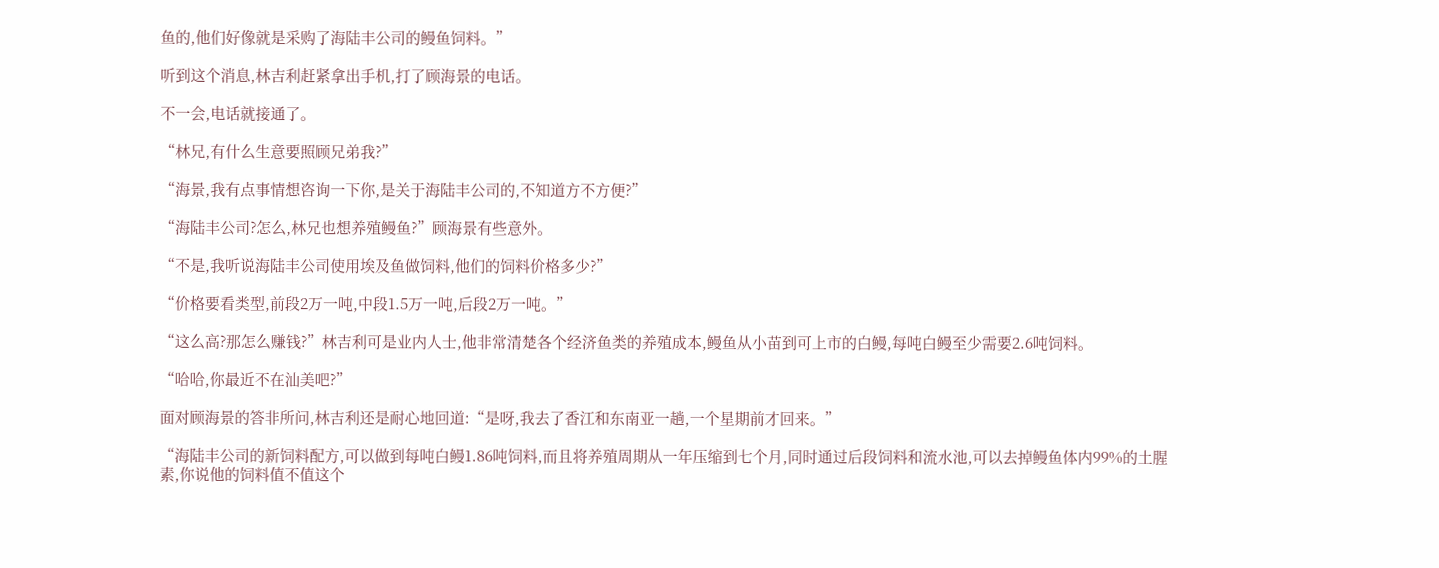鱼的,他们好像就是采购了海陆丰公司的鳗鱼饲料。”

听到这个消息,林吉利赶紧拿出手机,打了顾海景的电话。

不一会,电话就接通了。

“林兄,有什么生意要照顾兄弟我?”

“海景,我有点事情想咨询一下你,是关于海陆丰公司的,不知道方不方便?”

“海陆丰公司?怎么,林兄也想养殖鳗鱼?”顾海景有些意外。

“不是,我听说海陆丰公司使用埃及鱼做饲料,他们的饲料价格多少?”

“价格要看类型,前段2万一吨,中段1.5万一吨,后段2万一吨。”

“这么高?那怎么赚钱?”林吉利可是业内人士,他非常清楚各个经济鱼类的养殖成本,鳗鱼从小苗到可上市的白鳗,每吨白鳗至少需要2.6吨饲料。

“哈哈,你最近不在汕美吧?”

面对顾海景的答非所问,林吉利还是耐心地回道:“是呀,我去了香江和东南亚一趟,一个星期前才回来。”

“海陆丰公司的新饲料配方,可以做到每吨白鳗1.86吨饲料,而且将养殖周期从一年压缩到七个月,同时通过后段饲料和流水池,可以去掉鳗鱼体内99%的土腥素,你说他的饲料值不值这个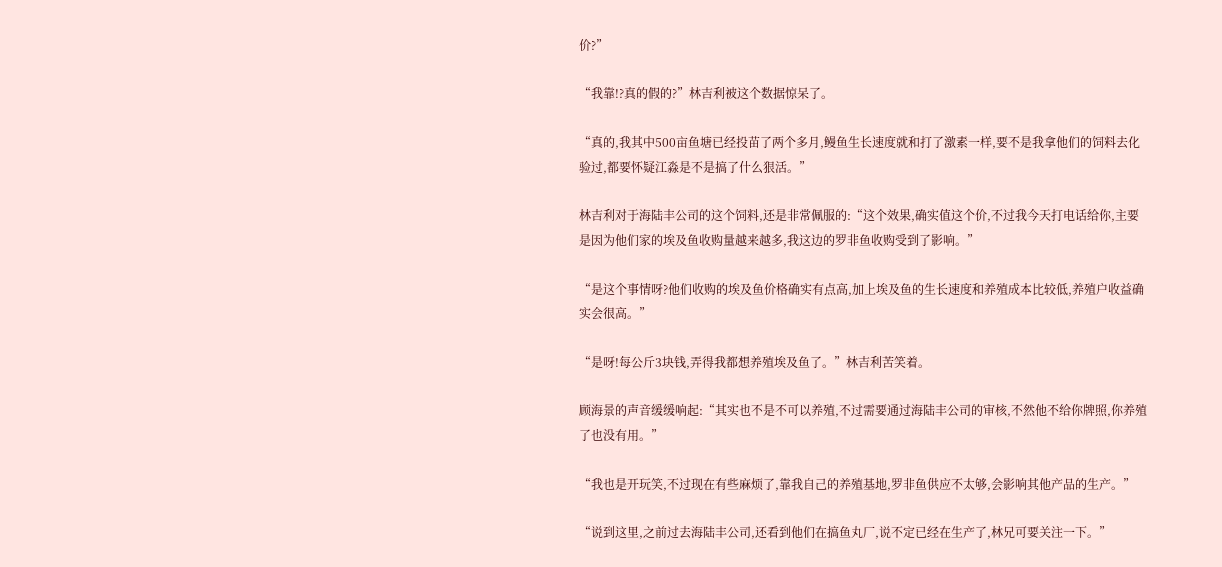价?”

“我靠!?真的假的?”林吉利被这个数据惊呆了。

“真的,我其中500亩鱼塘已经投苗了两个多月,鳗鱼生长速度就和打了激素一样,要不是我拿他们的饲料去化验过,都要怀疑江淼是不是搞了什么狠活。”

林吉利对于海陆丰公司的这个饲料,还是非常佩服的:“这个效果,确实值这个价,不过我今天打电话给你,主要是因为他们家的埃及鱼收购量越来越多,我这边的罗非鱼收购受到了影响。”

“是这个事情呀?他们收购的埃及鱼价格确实有点高,加上埃及鱼的生长速度和养殖成本比较低,养殖户收益确实会很高。”

“是呀!每公斤3块钱,弄得我都想养殖埃及鱼了。”林吉利苦笑着。

顾海景的声音缓缓响起:“其实也不是不可以养殖,不过需要通过海陆丰公司的审核,不然他不给你牌照,你养殖了也没有用。”

“我也是开玩笑,不过现在有些麻烦了,靠我自己的养殖基地,罗非鱼供应不太够,会影响其他产品的生产。”

“说到这里,之前过去海陆丰公司,还看到他们在搞鱼丸厂,说不定已经在生产了,林兄可要关注一下。”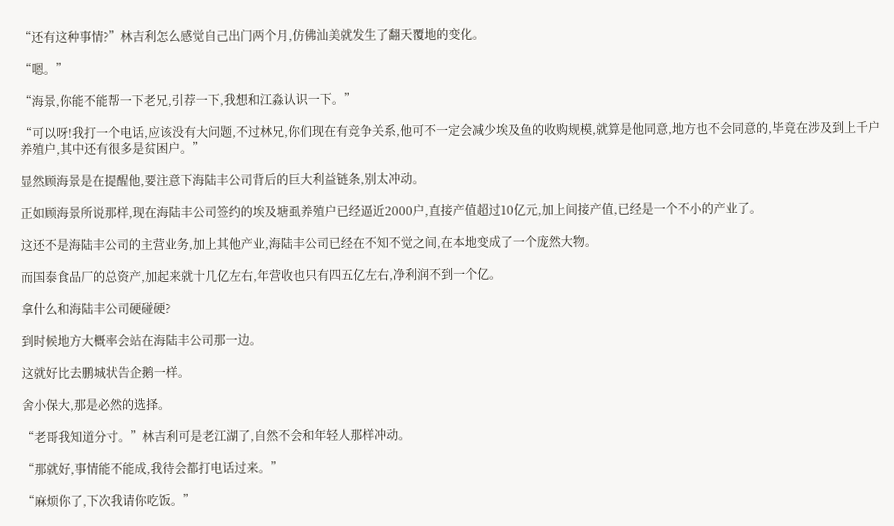“还有这种事情?”林吉利怎么感觉自己出门两个月,仿佛汕美就发生了翻天覆地的变化。

“嗯。”

“海景,你能不能帮一下老兄,引荐一下,我想和江淼认识一下。”

“可以呀!我打一个电话,应该没有大问题,不过林兄,你们现在有竞争关系,他可不一定会减少埃及鱼的收购规模,就算是他同意,地方也不会同意的,毕竟在涉及到上千户养殖户,其中还有很多是贫困户。”

显然顾海景是在提醒他,要注意下海陆丰公司背后的巨大利益链条,别太冲动。

正如顾海景所说那样,现在海陆丰公司签约的埃及塘虱养殖户已经逼近2000户,直接产值超过10亿元,加上间接产值,已经是一个不小的产业了。

这还不是海陆丰公司的主营业务,加上其他产业,海陆丰公司已经在不知不觉之间,在本地变成了一个庞然大物。

而国泰食品厂的总资产,加起来就十几亿左右,年营收也只有四五亿左右,净利润不到一个亿。

拿什么和海陆丰公司硬碰硬?

到时候地方大概率会站在海陆丰公司那一边。

这就好比去鹏城状告企鹅一样。

舍小保大,那是必然的选择。

“老哥我知道分寸。”林吉利可是老江湖了,自然不会和年轻人那样冲动。

“那就好,事情能不能成,我待会都打电话过来。”

“麻烦你了,下次我请你吃饭。”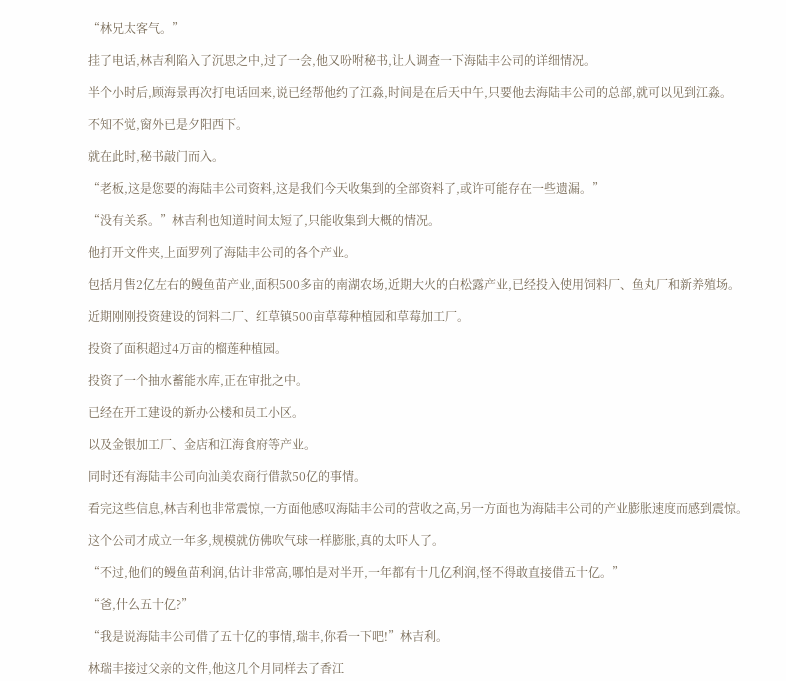“林兄太客气。”

挂了电话,林吉利陷入了沉思之中,过了一会,他又吩咐秘书,让人调查一下海陆丰公司的详细情况。

半个小时后,顾海景再次打电话回来,说已经帮他约了江淼,时间是在后天中午,只要他去海陆丰公司的总部,就可以见到江淼。

不知不觉,窗外已是夕阳西下。

就在此时,秘书敲门而入。

“老板,这是您要的海陆丰公司资料,这是我们今天收集到的全部资料了,或许可能存在一些遗漏。”

“没有关系。”林吉利也知道时间太短了,只能收集到大概的情况。

他打开文件夹,上面罗列了海陆丰公司的各个产业。

包括月售2亿左右的鳗鱼苗产业,面积500多亩的南湖农场,近期大火的白松露产业,已经投入使用饲料厂、鱼丸厂和新养殖场。

近期刚刚投资建设的饲料二厂、红草镇500亩草莓种植园和草莓加工厂。

投资了面积超过4万亩的榴莲种植园。

投资了一个抽水蓄能水库,正在审批之中。

已经在开工建设的新办公楼和员工小区。

以及金银加工厂、金店和江海食府等产业。

同时还有海陆丰公司向汕美农商行借款50亿的事情。

看完这些信息,林吉利也非常震惊,一方面他感叹海陆丰公司的营收之高,另一方面也为海陆丰公司的产业膨胀速度而感到震惊。

这个公司才成立一年多,规模就仿佛吹气球一样膨胀,真的太吓人了。

“不过,他们的鳗鱼苗利润,估计非常高,哪怕是对半开,一年都有十几亿利润,怪不得敢直接借五十亿。”

“爸,什么五十亿?”

“我是说海陆丰公司借了五十亿的事情,瑞丰,你看一下吧!”林吉利。

林瑞丰接过父亲的文件,他这几个月同样去了香江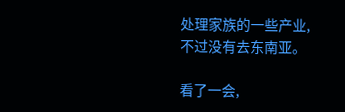处理家族的一些产业,不过没有去东南亚。

看了一会,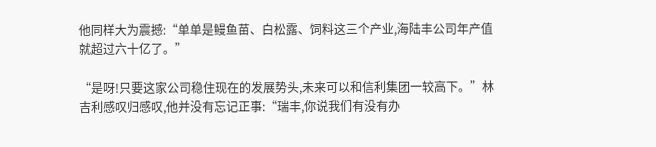他同样大为震撼:“单单是鳗鱼苗、白松露、饲料这三个产业,海陆丰公司年产值就超过六十亿了。”

“是呀!只要这家公司稳住现在的发展势头,未来可以和信利集团一较高下。”林吉利感叹归感叹,他并没有忘记正事:“瑞丰,你说我们有没有办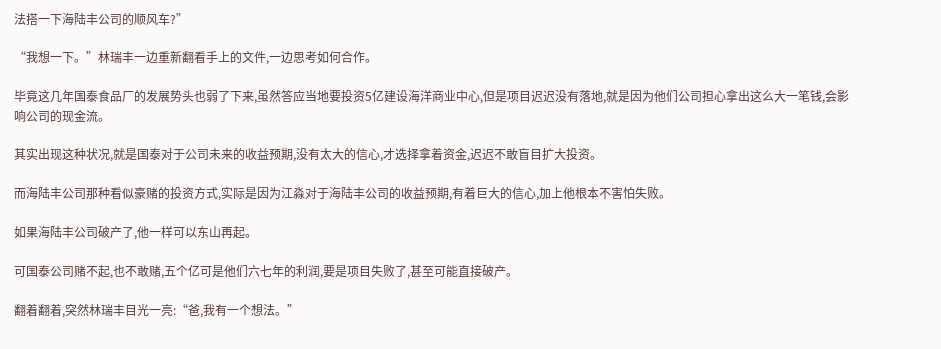法搭一下海陆丰公司的顺风车?”

“我想一下。”林瑞丰一边重新翻看手上的文件,一边思考如何合作。

毕竟这几年国泰食品厂的发展势头也弱了下来,虽然答应当地要投资5亿建设海洋商业中心,但是项目迟迟没有落地,就是因为他们公司担心拿出这么大一笔钱,会影响公司的现金流。

其实出现这种状况,就是国泰对于公司未来的收益预期,没有太大的信心,才选择拿着资金,迟迟不敢盲目扩大投资。

而海陆丰公司那种看似豪赌的投资方式,实际是因为江淼对于海陆丰公司的收益预期,有着巨大的信心,加上他根本不害怕失败。

如果海陆丰公司破产了,他一样可以东山再起。

可国泰公司赌不起,也不敢赌,五个亿可是他们六七年的利润,要是项目失败了,甚至可能直接破产。

翻着翻着,突然林瑞丰目光一亮:“爸,我有一个想法。”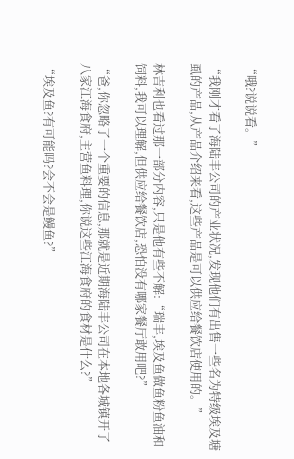“哦?说说看。”

“我刚才看了海陆丰公司的产业状况,发现他们有出售一些名为特级埃及塘虱的产品,从产品介绍来看,这些产品是可以供应给餐饮店使用的。”

林吉利也看过那一部分内容,只是他有些不解:“瑞丰,埃及鱼做鱼粉鱼油和饲料,我可以理解,但供应给餐饮店,恐怕没有哪家餐厅敢用吧?”

“爸,你忽略了一个重要的信息,那就是近期海陆丰公司在本地各城镇开了八家江海食府,主营鱼料理,你说这些江海食府的食材是什么?”

“埃及鱼?有可能吗?会不会是鳗鱼?”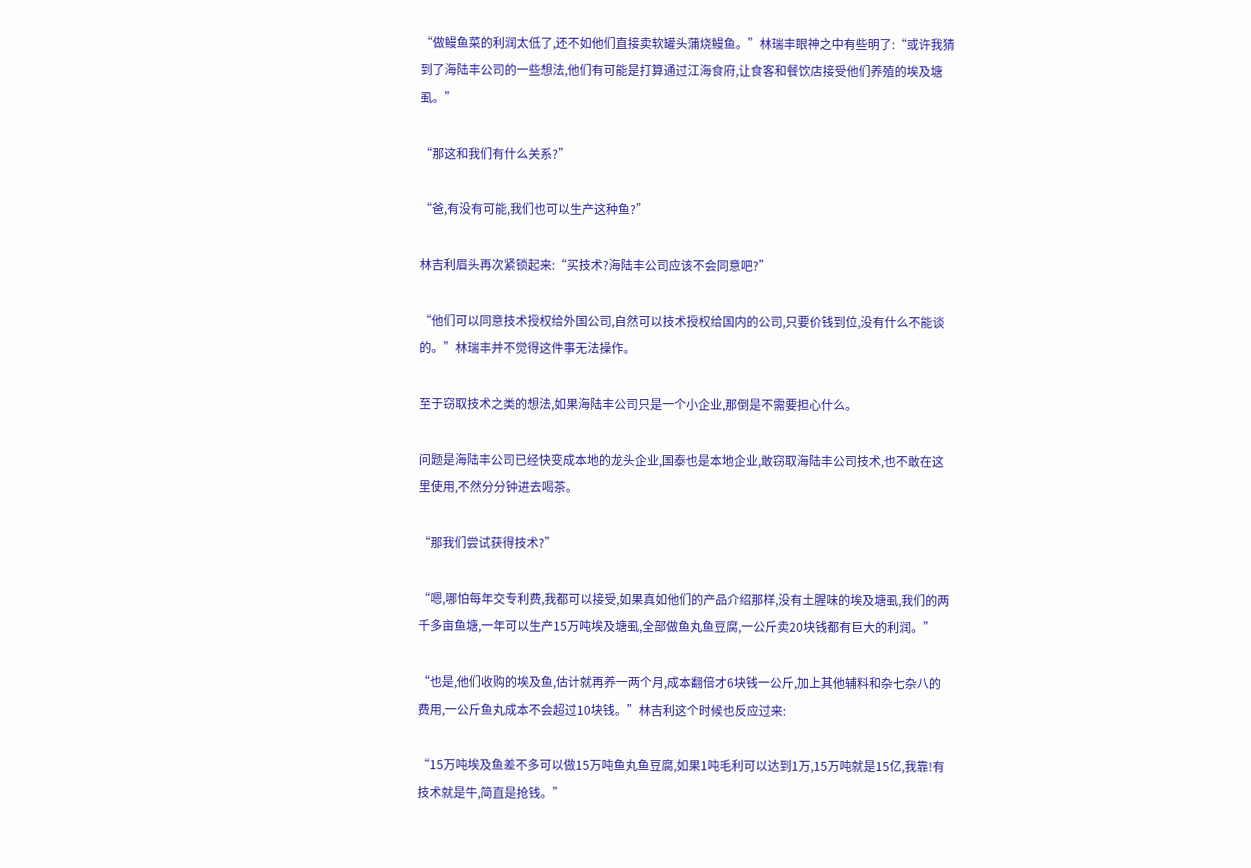“做鳗鱼菜的利润太低了,还不如他们直接卖软罐头蒲烧鳗鱼。”林瑞丰眼神之中有些明了:“或许我猜到了海陆丰公司的一些想法,他们有可能是打算通过江海食府,让食客和餐饮店接受他们养殖的埃及塘虱。”

“那这和我们有什么关系?”

“爸,有没有可能,我们也可以生产这种鱼?”

林吉利眉头再次紧锁起来:“买技术?海陆丰公司应该不会同意吧?”

“他们可以同意技术授权给外国公司,自然可以技术授权给国内的公司,只要价钱到位,没有什么不能谈的。”林瑞丰并不觉得这件事无法操作。

至于窃取技术之类的想法,如果海陆丰公司只是一个小企业,那倒是不需要担心什么。

问题是海陆丰公司已经快变成本地的龙头企业,国泰也是本地企业,敢窃取海陆丰公司技术,也不敢在这里使用,不然分分钟进去喝茶。

“那我们尝试获得技术?”

“嗯,哪怕每年交专利费,我都可以接受,如果真如他们的产品介绍那样,没有土腥味的埃及塘虱,我们的两千多亩鱼塘,一年可以生产15万吨埃及塘虱,全部做鱼丸鱼豆腐,一公斤卖20块钱都有巨大的利润。”

“也是,他们收购的埃及鱼,估计就再养一两个月,成本翻倍才6块钱一公斤,加上其他辅料和杂七杂八的费用,一公斤鱼丸成本不会超过10块钱。”林吉利这个时候也反应过来:

“15万吨埃及鱼差不多可以做15万吨鱼丸鱼豆腐,如果1吨毛利可以达到1万,15万吨就是15亿,我靠!有技术就是牛,简直是抢钱。”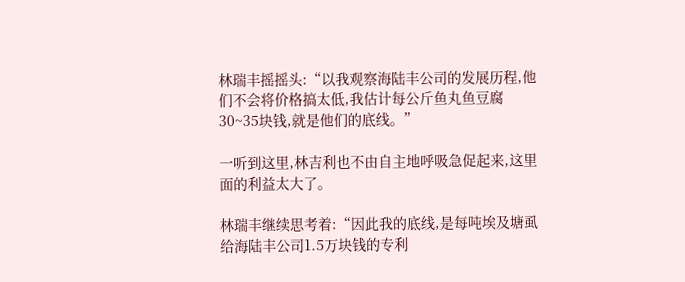林瑞丰摇摇头:“以我观察海陆丰公司的发展历程,他们不会将价格搞太低,我估计每公斤鱼丸鱼豆腐30~35块钱,就是他们的底线。”

一听到这里,林吉利也不由自主地呼吸急促起来,这里面的利益太大了。

林瑞丰继续思考着:“因此我的底线,是每吨埃及塘虱给海陆丰公司1.5万块钱的专利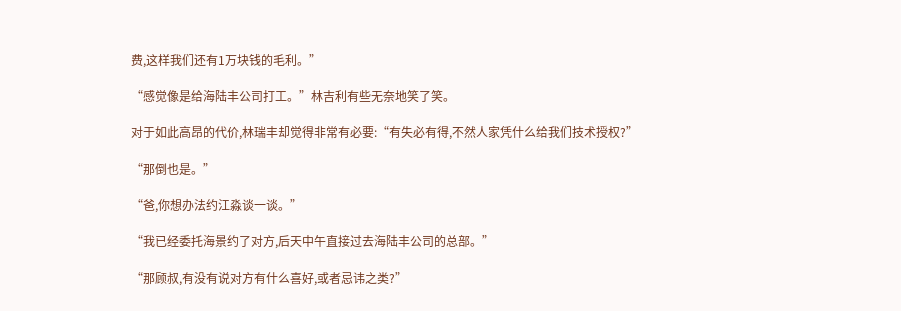费,这样我们还有1万块钱的毛利。”

“感觉像是给海陆丰公司打工。”林吉利有些无奈地笑了笑。

对于如此高昂的代价,林瑞丰却觉得非常有必要:“有失必有得,不然人家凭什么给我们技术授权?”

“那倒也是。”

“爸,你想办法约江淼谈一谈。”

“我已经委托海景约了对方,后天中午直接过去海陆丰公司的总部。”

“那顾叔,有没有说对方有什么喜好,或者忌讳之类?”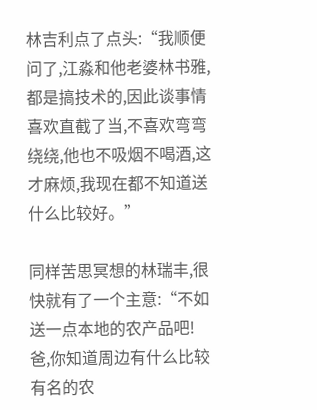林吉利点了点头:“我顺便问了,江淼和他老婆林书雅,都是搞技术的,因此谈事情喜欢直截了当,不喜欢弯弯绕绕,他也不吸烟不喝酒,这才麻烦,我现在都不知道送什么比较好。”

同样苦思冥想的林瑞丰,很快就有了一个主意:“不如送一点本地的农产品吧!爸,你知道周边有什么比较有名的农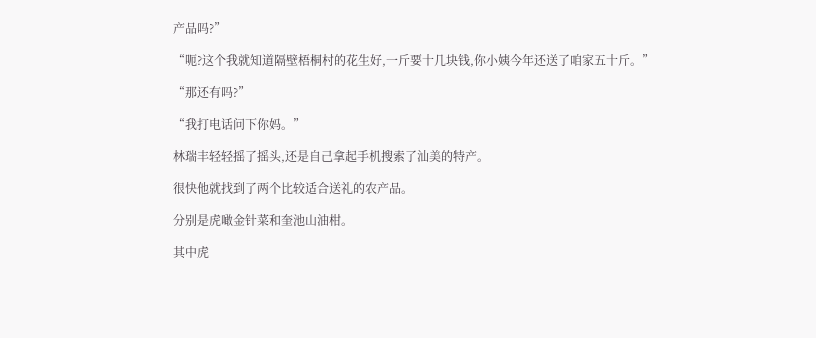产品吗?”

“呃?这个我就知道隔壁梧桐村的花生好,一斤要十几块钱,你小姨今年还送了咱家五十斤。”

“那还有吗?”

“我打电话问下你妈。”

林瑞丰轻轻摇了摇头,还是自己拿起手机搜索了汕美的特产。

很快他就找到了两个比较适合送礼的农产品。

分别是虎噉金针菜和奎池山油柑。

其中虎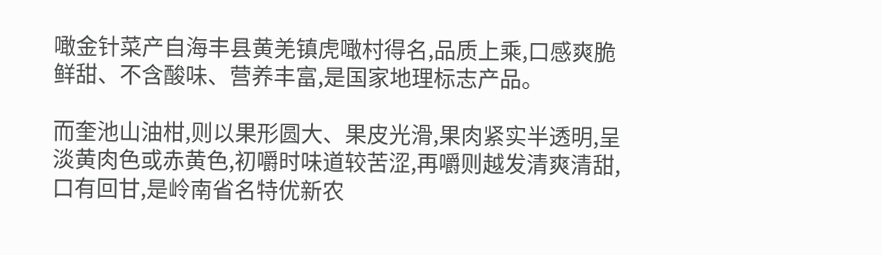噉金针菜产自海丰县黄羌镇虎噉村得名,品质上乘,口感爽脆鲜甜、不含酸味、营养丰富,是国家地理标志产品。

而奎池山油柑,则以果形圆大、果皮光滑,果肉紧实半透明,呈淡黄肉色或赤黄色,初嚼时味道较苦涩,再嚼则越发清爽清甜,口有回甘,是岭南省名特优新农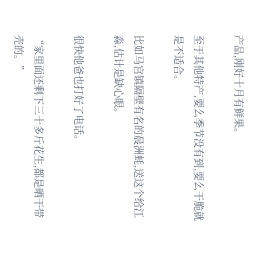产品,刚好十月有鲜果。

至于其他特产,要么季节没有到,要么干脆就是不适合。

比如马宫镇隔壁有名的晨洲蚝,送这个给江淼,估计是缺心眼。

很快他爸也打好了电话。

“家里面还剩下三十多斤花生,都是晒干带壳的。”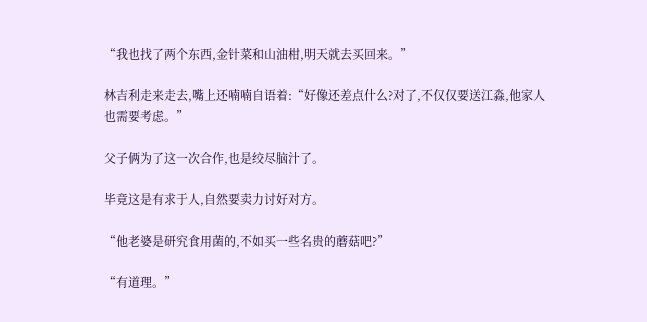“我也找了两个东西,金针菜和山油柑,明天就去买回来。”

林吉利走来走去,嘴上还喃喃自语着:“好像还差点什么?对了,不仅仅要送江淼,他家人也需要考虑。”

父子俩为了这一次合作,也是绞尽脑汁了。

毕竟这是有求于人,自然要卖力讨好对方。

“他老婆是研究食用菌的,不如买一些名贵的蘑菇吧?”

“有道理。”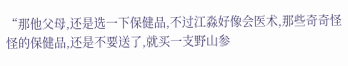“那他父母,还是选一下保健品,不过江淼好像会医术,那些奇奇怪怪的保健品,还是不要送了,就买一支野山参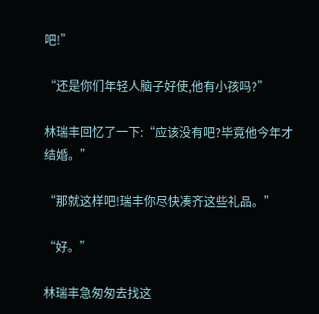吧!”

“还是你们年轻人脑子好使,他有小孩吗?”

林瑞丰回忆了一下:“应该没有吧?毕竟他今年才结婚。”

“那就这样吧!瑞丰你尽快凑齐这些礼品。”

“好。”

林瑞丰急匆匆去找这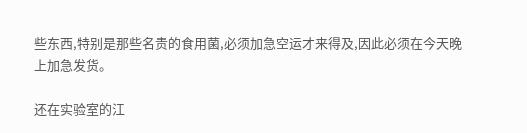些东西,特别是那些名贵的食用菌,必须加急空运才来得及,因此必须在今天晚上加急发货。

还在实验室的江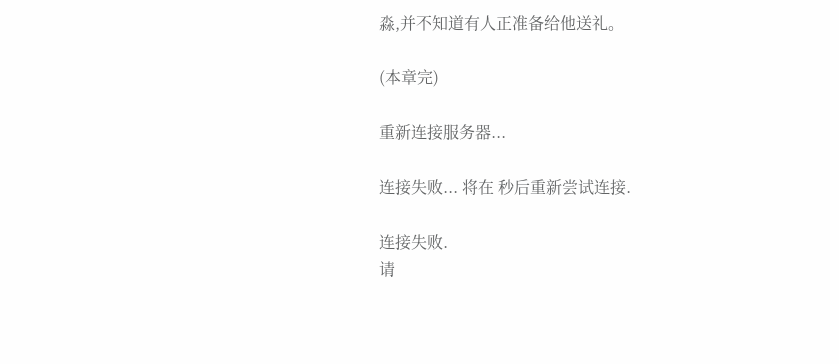淼,并不知道有人正准备给他送礼。

(本章完)

重新连接服务器...

连接失败... 将在 秒后重新尝试连接.

连接失败.
请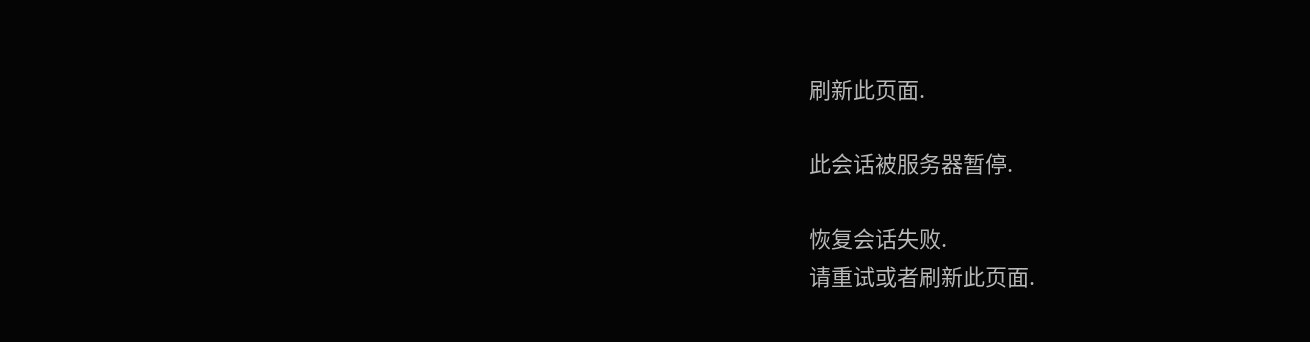刷新此页面.

此会话被服务器暂停.

恢复会话失败.
请重试或者刷新此页面.